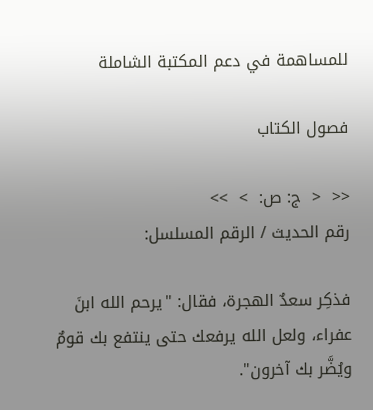للمساهمة في دعم المكتبة الشاملة

فصول الكتاب

<<  <  ج: ص:  >  >>
رقم الحديث / الرقم المسلسل:

فذكِر سعدٌ الهجرة، فقال: "يرحم الله ابنَ عفراء، ولعل الله يرفعك حتى ينتفع بك قومٌ ويُضَّر بك آخرون".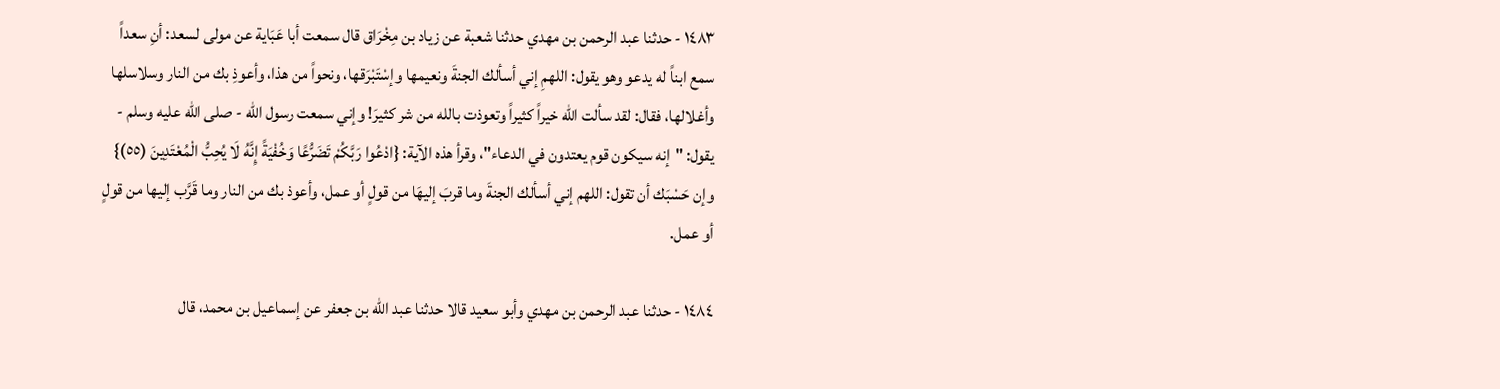١٤٨٣ - حدثنا عبد الرحمن بن مهدي حدثنا شعبة عن زياد بن مِخْرَاق قال سمعت أبا عَبَاية عن مولى لسعد: أنِ سعداً سمع ابناً له يدعو وهو يقول: اللهمِ إني أسألك الجنةَ ونعيمها وإسْتَبْرَقها، ونحواً من هذا، وأعوذِ بك من النار وسلاسلها وأغلالها، فقال: لقد سألت الله خيراً كثيراً وتعوذت بالله من شر كثيرَ! وإني سمعت رسول الله - صلى الله عليه وسلم - يقول: "إنه سيكون قوم يعتدون في الدعاء"، وقرأ هذه الآية: {ادْعُوا رَبَّكُمْ تَضَرُّعًا وَخُفْيَةً إِنَّهُ لَا يُحِبُّ الْمُعْتَدِينَ (٥٥)} وإن حَسْبَك أن تقول: اللهم إني أسألك الجنةَ وما قربَ إليهَا من قولٍ أو عمل، وأعوذ بك من النار وما قَرَّب إليها من قولٍ أو عمل.

١٤٨٤ - حدثنا عبد الرحمن بن مهدي وأبو سعيد قالا حدثنا عبد الله بن جعفر عن إسماعيل بن محمد، قال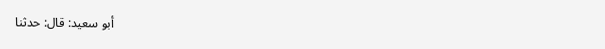أبو سعيد: قال: حدثنا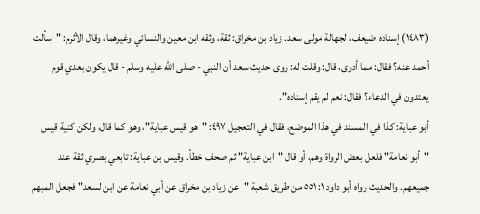(١٤٨٣) إسناده ضيعف، لجهالة مولى سعد. زياد بن مخراق: ثقة، وثقه ابن معين والنسائي وغيرهما، وقال الأثرم: "سألت أحمد عنه؟ فقال: مما أدرى، قال: وقلت له: روى حديث سعد أن النبي - صلى الله عليه وسلم - قال يكون بعدي قوم يعتدون في الدعاء؟ فقال: نعم لم يقم إسناده".
أبو عباية: كذا في المسند في هذا الموضع، فقال في التعجيل ٤٩٧: "هو قيس عباية"، وهو كما قال، ولكن كنية قيس "أبو نعامة" فلعل بعض الرواة وهم، أو قال "ابن عباية" ثم صحف خطأ. وقيس بن عباية: تابعي بصري ثقة عند جميعهم. والحديث رواه أبو داود ١: ٥٥١ من طريق شعبة "عن زياد بن مخراق عن أبي نعامة عن ابن لسعد" فجعل المبهم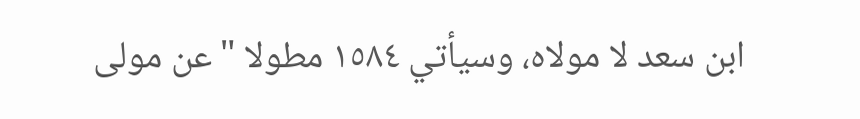ابن سعد لا مولاه، وسيأتي ١٥٨٤ مطولا "عن مولى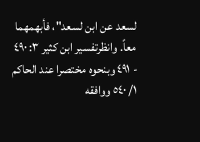لسعد عن ابن لسعد"، فأبهمهما معاً. وانظرتفسير ابن كثير ٣: ٤٩٠ - ٤٩١ وبنحوه مختصرا عند الحاكم ١/ ٥٤٠ ووافقه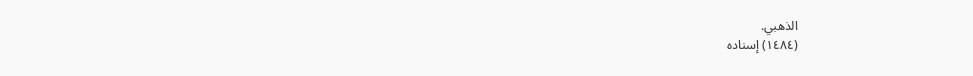الذهبي.
(١٤٨٤) إسناده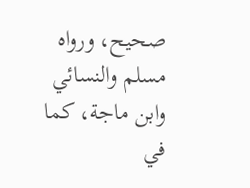صحيح، ورواه مسلم والنسائي وابن ماجة، كما في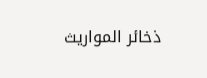ذخائر المواريث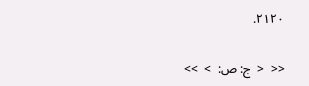٢١٢٠.

<<  <  ج: ص:  >  >>